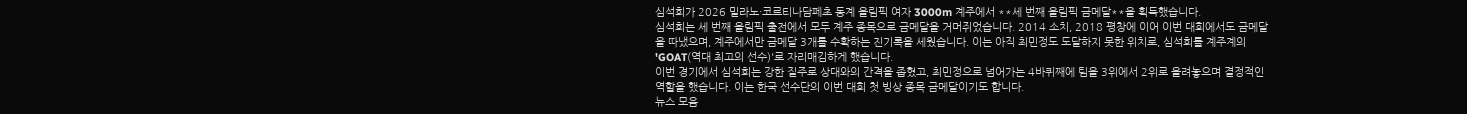심석희가 2026 밀라노·코르티나담페초 동계 올림픽 여자 3000m 계주에서 **세 번째 올림픽 금메달**을 획득했습니다.
심석희는 세 번째 올림픽 출전에서 모두 계주 종목으로 금메달을 거머쥐었습니다. 2014 소치, 2018 평창에 이어 이번 대회에서도 금메달을 따냈으며, 계주에서만 금메달 3개를 수확하는 진기록을 세웠습니다. 이는 아직 최민정도 도달하지 못한 위치로, 심석희를 계주계의 'GOAT(역대 최고의 선수)'로 자리매김하게 했습니다.
이번 경기에서 심석희는 강한 질주로 상대와의 간격을 좁혔고, 최민정으로 넘어가는 4바퀴째에 팀을 3위에서 2위로 올려놓으며 결정적인 역할을 했습니다. 이는 한국 선수단의 이번 대회 첫 빙상 종목 금메달이기도 합니다.
뉴스 모음